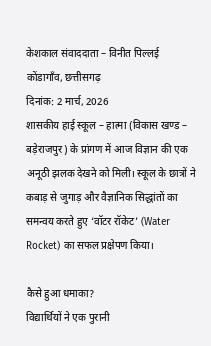केशकाल संवाददाता – विनीत पिल्लई
कोंडागाँव, छत्तीसगढ़
दिनांक: 2 मार्च, 2026
शासकीय हाई स्कूल – हात्मा (विकास खण्ड – बड़ेराजपुर) के प्रांगण में आज विज्ञान की एक अनूठी झलक देखने को मिली। स्कूल के छात्रों ने कबाड़ से जुगाड़ और वैज्ञानिक सिद्धांतों का समन्वय करते हुए ‘वॉटर रॉकेट’ (Water Rocket) का सफल प्रक्षेपण किया।

कैसे हुआ धमाका?
विद्यार्थियों ने एक पुरानी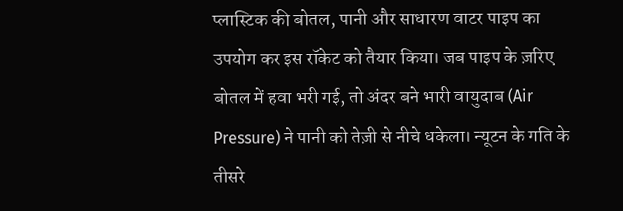प्लास्टिक की बोतल, पानी और साधारण वाटर पाइप का उपयोग कर इस रॉकेट को तैयार किया। जब पाइप के ज़रिए बोतल में हवा भरी गई, तो अंदर बने भारी वायुदाब (Air Pressure) ने पानी को तेज़ी से नीचे धकेला। न्यूटन के गति के तीसरे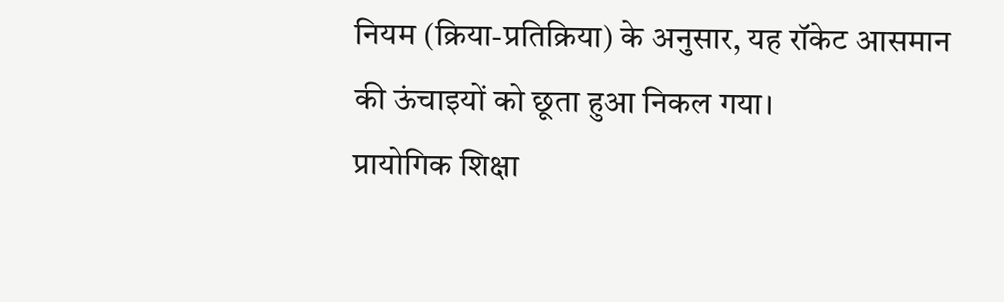नियम (क्रिया-प्रतिक्रिया) के अनुसार, यह रॉकेट आसमान की ऊंचाइयों को छूता हुआ निकल गया।
प्रायोगिक शिक्षा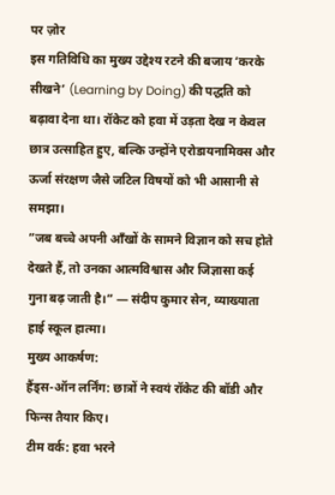पर ज़ोर
इस गतिविधि का मुख्य उद्देश्य रटने की बजाय ‘करके सीखने’ (Learning by Doing) की पद्धति को बढ़ावा देना था। रॉकेट को हवा में उड़ता देख न केवल छात्र उत्साहित हुए, बल्कि उन्होंने एरोडायनामिक्स और ऊर्जा संरक्षण जैसे जटिल विषयों को भी आसानी से समझा।
”जब बच्चे अपनी आँखों के सामने विज्ञान को सच होते देखते हैं, तो उनका आत्मविश्वास और जिज्ञासा कई गुना बढ़ जाती है।” — संदीप कुमार सेन, व्याख्याता हाई स्कूल हात्मा।
मुख्य आकर्षण:
हैंड्स-ऑन लर्निंग: छात्रों ने स्वयं रॉकेट की बॉडी और फिन्स तैयार किए।
टीम वर्क: हवा भरने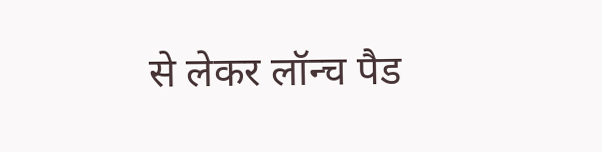से लेकर लॉन्च पैड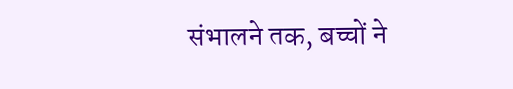संभालने तक, बच्चों ने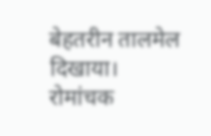बेहतरीन तालमेल दिखाया।
रोमांचक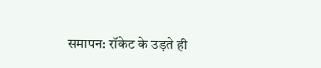समापन: रॉकेट के उड़ते ही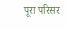पूरा परिसर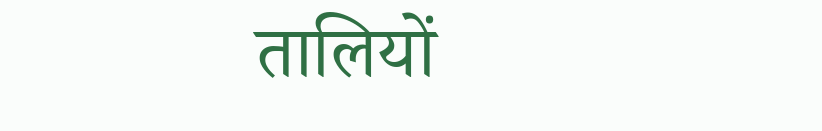तालियों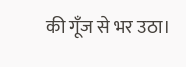की गूँज से भर उठा।